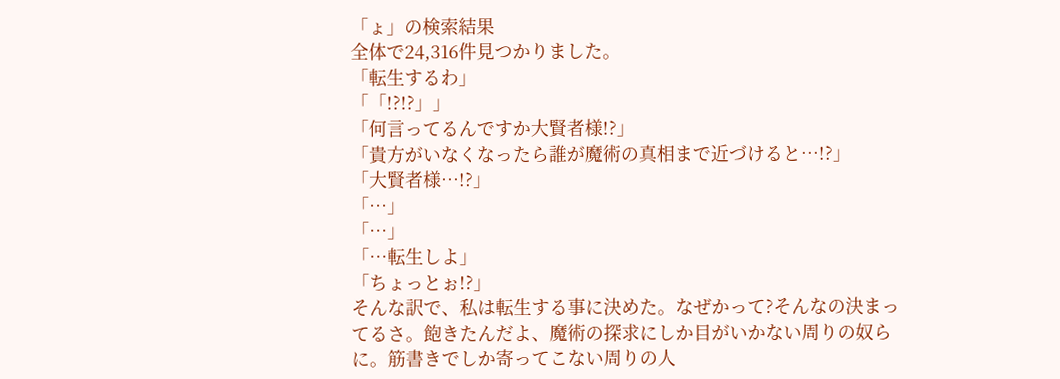「ょ」の検索結果
全体で24,316件見つかりました。
「転生するわ」
「「!?!?」」
「何言ってるんですか大賢者様!?」
「貴方がいなくなったら誰が魔術の真相まで近づけると…!?」
「大賢者様…!?」
「…」
「…」
「…転生しよ」
「ちょっとぉ!?」
そんな訳で、私は転生する事に決めた。なぜかって?そんなの決まってるさ。飽きたんだよ、魔術の探求にしか目がいかない周りの奴らに。筋書きでしか寄ってこない周りの人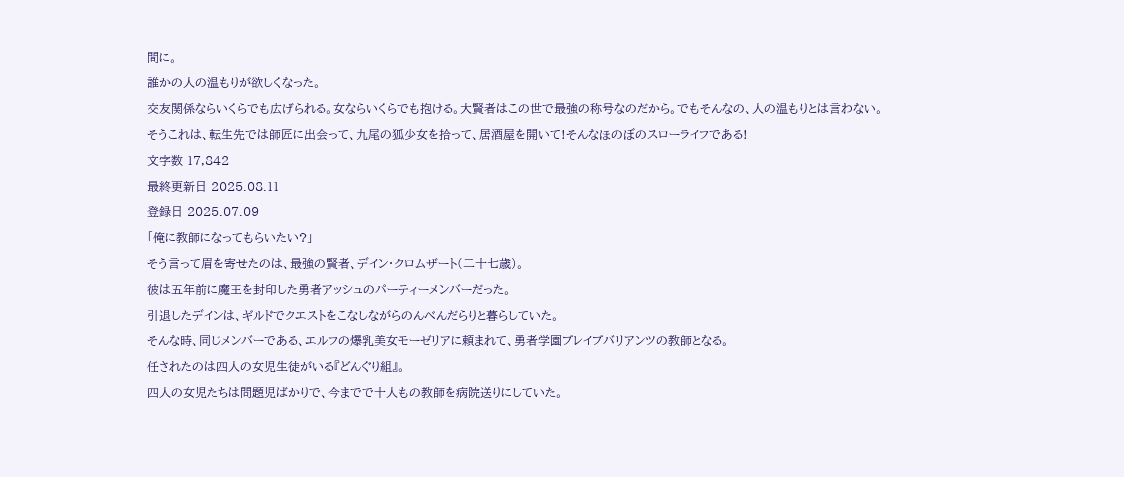間に。
誰かの人の温もりが欲しくなった。
交友関係ならいくらでも広げられる。女ならいくらでも抱ける。大賢者はこの世で最強の称号なのだから。でもそんなの、人の温もりとは言わない。
そうこれは、転生先では師匠に出会って、九尾の狐少女を拾って、居酒屋を開いて!そんなほのぼのスローライフである!
文字数 17,842
最終更新日 2025.08.11
登録日 2025.07.09
「俺に教師になってもらいたい?」
そう言って眉を寄せたのは、最強の賢者、デイン・クロムザート(二十七歳)。
彼は五年前に魔王を封印した勇者アッシュのパーティーメンバーだった。
引退したデインは、ギルドでクエストをこなしながらのんべんだらりと暮らしていた。
そんな時、同じメンバーである、エルフの爆乳美女モーゼリアに頼まれて、勇者学園ブレイブバリアンツの教師となる。
任されたのは四人の女児生徒がいる『どんぐり組』。
四人の女児たちは問題児ばかりで、今までで十人もの教師を病院送りにしていた。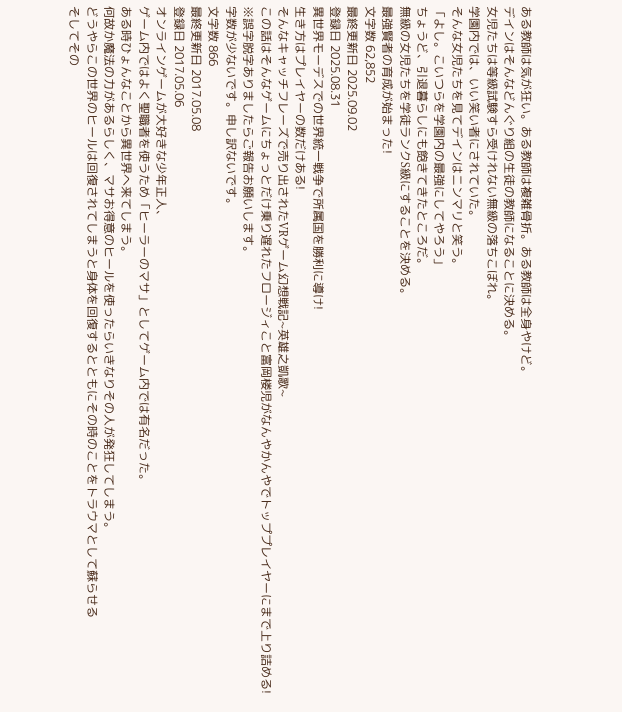ある教師は気が狂い。ある教師は複雑骨折。ある教師は全身やけど。
デインはそんなどんぐり組の生徒の教師になることに決める。
女児たちは等級試験すら受けれない無級の落ちこぼれ。
学園内では、いい笑い者にされていた。
そんな女児たちを見てデインはニンマリと笑う。
「よし。こいつらを学園内の最強にしてやろう」
ちょうど、引退暮らしにも飽きてきたところだ。
無級の女児たちを学徒ランクS級にすることを決める。
最強賢者の育成が始まった!
文字数 62,852
最終更新日 2025.09.02
登録日 2025.08.31
異世界モーデスでの世界統一戦争で所属国を勝利に導け!
生き方はプレイヤーの数だけある!
そんなキャッチフレーズで売り出されたVRゲーム幻想戦記~英雄之凱歌~
この話はそんなゲームにちょっとだけ乗り遅れたフロージィこと富岡楼児がなんやかんやでトッププレイヤーにまで上り詰める!
※誤字脱字ありましたらご報告お願いします。
字数が少ないです。申し訳ないです。
文字数 866
最終更新日 2017.05.08
登録日 2017.05.06
オンラインゲームが大好きな少年正人、
ゲーム内ではよく聖職者を使うため「ヒーラーのマサ」としてゲーム内では有名だった。
ある時ひょんなことから異世界へ来てしまう。
何故か魔法の力があるらしく、マサお得意のヒールを使ったらいきなりその人が発狂してしまう。
どうやらこの世界のヒールは回復されてしまうと身体を回復するとともにその時のことをトラウマとして蘇らせる
そしてその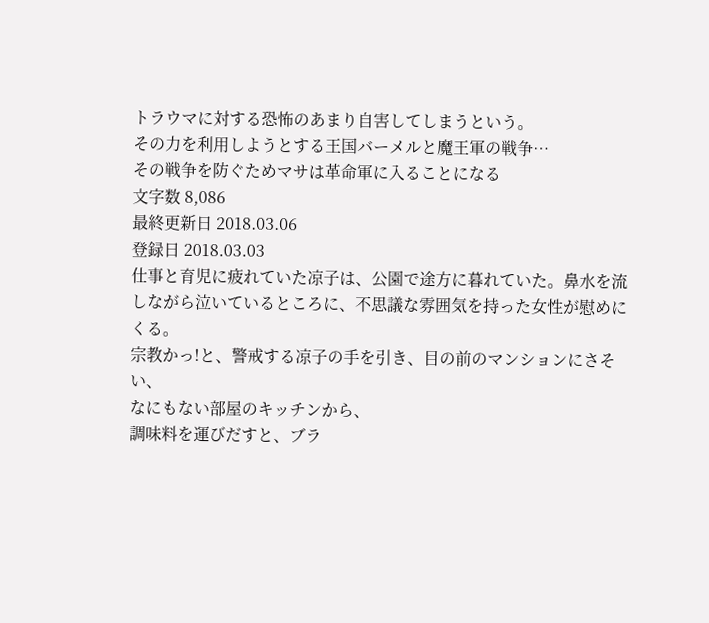トラウマに対する恐怖のあまり自害してしまうという。
その力を利用しようとする王国バーメルと魔王軍の戦争…
その戦争を防ぐためマサは革命軍に入ることになる
文字数 8,086
最終更新日 2018.03.06
登録日 2018.03.03
仕事と育児に疲れていた凉子は、公園で途方に暮れていた。鼻水を流しながら泣いているところに、不思議な雰囲気を持った女性が慰めにくる。
宗教かっ!と、警戒する凉子の手を引き、目の前のマンションにさそい、
なにもない部屋のキッチンから、
調味料を運びだすと、ブラ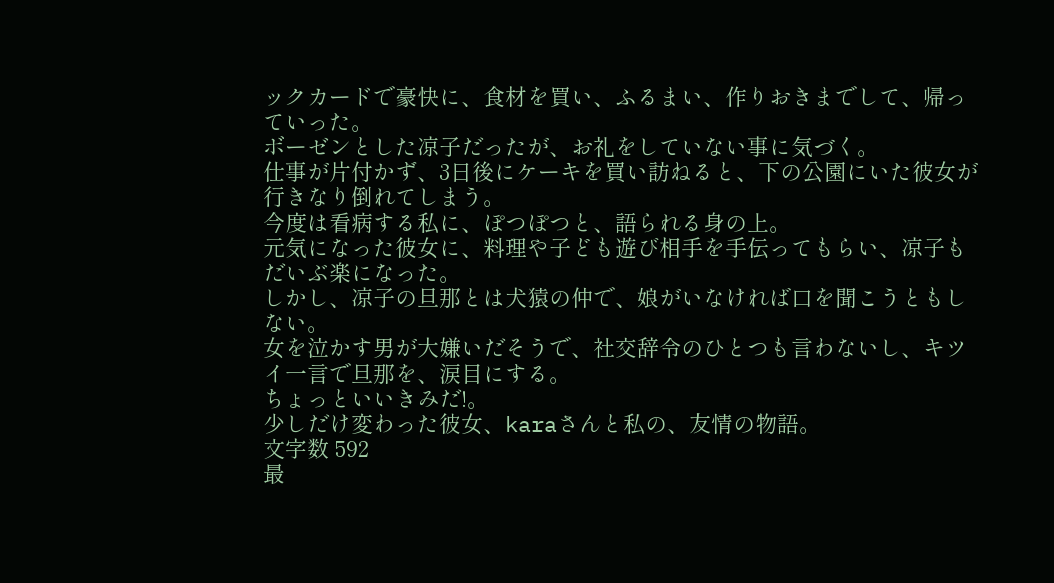ックカードで豪快に、食材を買い、ふるまい、作りおきまでして、帰っていった。
ボーゼンとした凉子だったが、お礼をしていない事に気づく。
仕事が片付かず、3日後にケーキを買い訪ねると、下の公園にいた彼女が行きなり倒れてしまう。
今度は看病する私に、ぽつぽつと、語られる身の上。
元気になった彼女に、料理や子ども遊び相手を手伝ってもらい、凉子もだいぶ楽になった。
しかし、凉子の旦那とは犬猿の仲で、娘がいなければ口を聞こうともしない。
女を泣かす男が大嫌いだそうで、社交辞令のひとつも言わないし、キツイ一言で旦那を、涙目にする。
ちょっといいきみだ!。
少しだけ変わった彼女、karaさんと私の、友情の物語。
文字数 592
最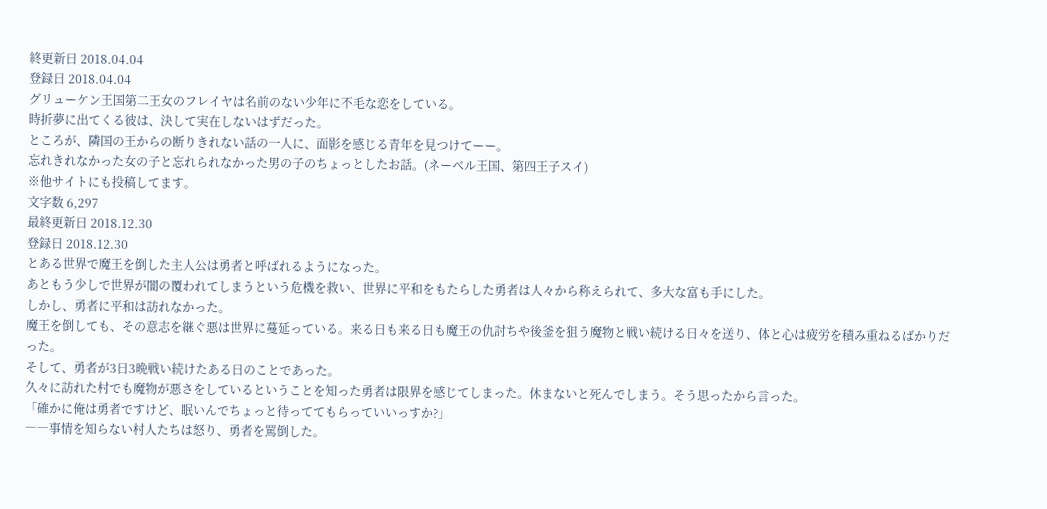終更新日 2018.04.04
登録日 2018.04.04
グリューケン王国第二王女のフレイヤは名前のない少年に不毛な恋をしている。
時折夢に出てくる彼は、決して実在しないはずだった。
ところが、隣国の王からの断りきれない話の一人に、面影を感じる青年を見つけてーー。
忘れきれなかった女の子と忘れられなかった男の子のちょっとしたお話。(ネーベル王国、第四王子スイ)
※他サイトにも投稿してます。
文字数 6,297
最終更新日 2018.12.30
登録日 2018.12.30
とある世界で魔王を倒した主人公は勇者と呼ばれるようになった。
あともう少しで世界が闇の覆われてしまうという危機を救い、世界に平和をもたらした勇者は人々から称えられて、多大な富も手にした。
しかし、勇者に平和は訪れなかった。
魔王を倒しても、その意志を継ぐ悪は世界に蔓延っている。来る日も来る日も魔王の仇討ちや後釜を狙う魔物と戦い続ける日々を送り、体と心は疲労を積み重ねるばかりだった。
そして、勇者が3日3晩戦い続けたある日のことであった。
久々に訪れた村でも魔物が悪さをしているということを知った勇者は限界を感じてしまった。休まないと死んでしまう。そう思ったから言った。
「確かに俺は勇者ですけど、眠いんでちょっと待っててもらっていいっすか?」
――事情を知らない村人たちは怒り、勇者を罵倒した。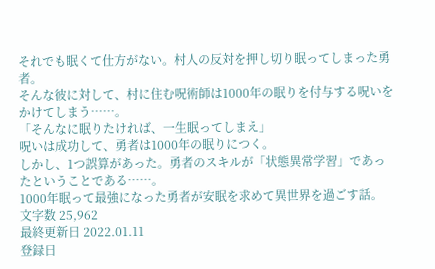それでも眠くて仕方がない。村人の反対を押し切り眠ってしまった勇者。
そんな彼に対して、村に住む呪術師は1000年の眠りを付与する呪いをかけてしまう……。
「そんなに眠りたければ、一生眠ってしまえ」
呪いは成功して、勇者は1000年の眠りにつく。
しかし、1つ誤算があった。勇者のスキルが「状態異常学習」であったということである……。
1000年眠って最強になった勇者が安眠を求めて異世界を過ごす話。
文字数 25,962
最終更新日 2022.01.11
登録日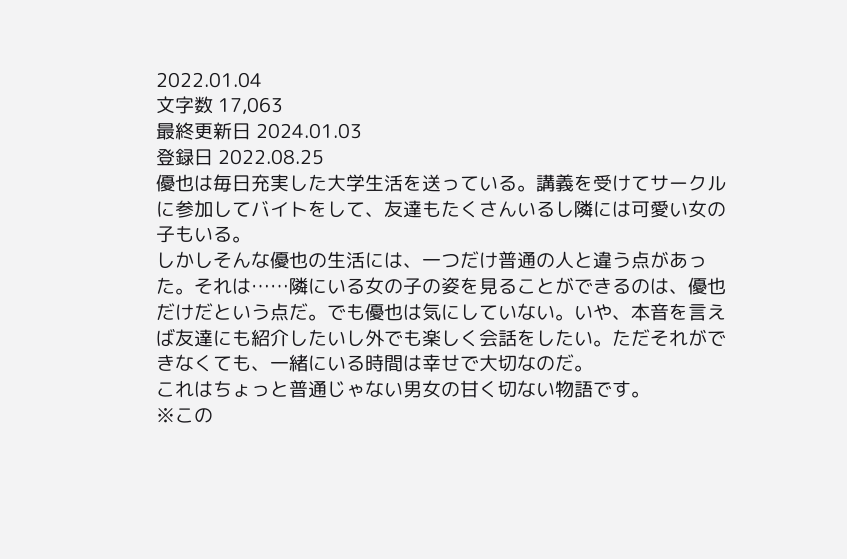2022.01.04
文字数 17,063
最終更新日 2024.01.03
登録日 2022.08.25
優也は毎日充実した大学生活を送っている。講義を受けてサークルに参加してバイトをして、友達もたくさんいるし隣には可愛い女の子もいる。
しかしそんな優也の生活には、一つだけ普通の人と違う点があった。それは……隣にいる女の子の姿を見ることができるのは、優也だけだという点だ。でも優也は気にしていない。いや、本音を言えば友達にも紹介したいし外でも楽しく会話をしたい。ただそれができなくても、一緒にいる時間は幸せで大切なのだ。
これはちょっと普通じゃない男女の甘く切ない物語です。
※この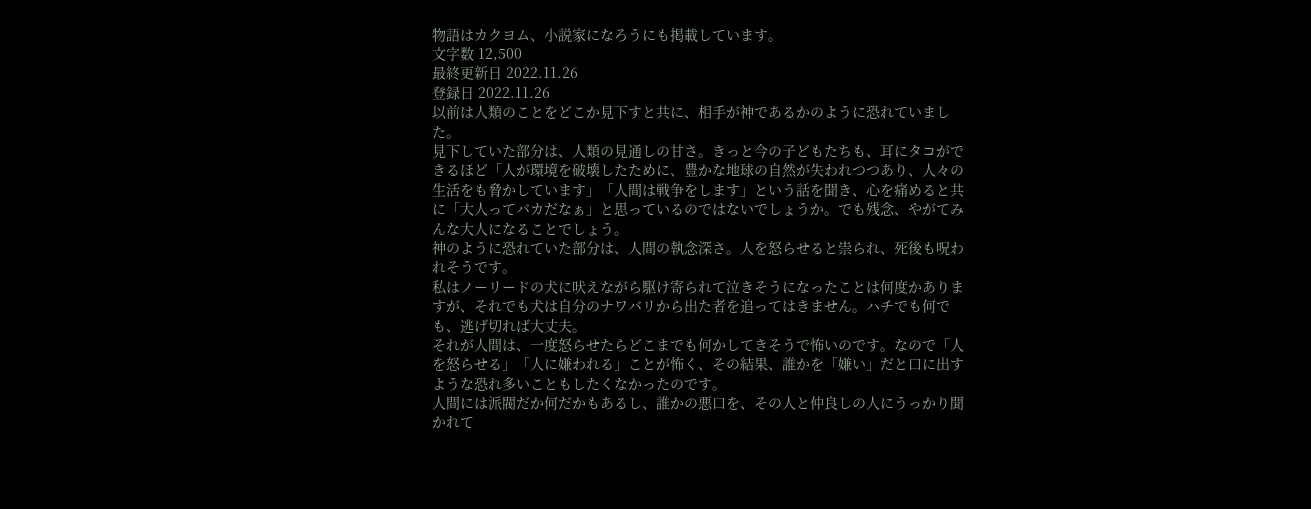物語はカクヨム、小説家になろうにも掲載しています。
文字数 12,500
最終更新日 2022.11.26
登録日 2022.11.26
以前は人類のことをどこか見下すと共に、相手が神であるかのように恐れていました。
見下していた部分は、人類の見通しの甘さ。きっと今の子どもたちも、耳にタコができるほど「人が環境を破壊したために、豊かな地球の自然が失われつつあり、人々の生活をも脅かしています」「人間は戦争をします」という話を聞き、心を痛めると共に「大人ってバカだなぁ」と思っているのではないでしょうか。でも残念、やがてみんな大人になることでしょう。
神のように恐れていた部分は、人間の執念深さ。人を怒らせると祟られ、死後も呪われそうです。
私はノーリードの犬に吠えながら駆け寄られて泣きそうになったことは何度かありますが、それでも犬は自分のナワバリから出た者を追ってはきません。ハチでも何でも、逃げ切れば大丈夫。
それが人間は、一度怒らせたらどこまでも何かしてきそうで怖いのです。なので「人を怒らせる」「人に嫌われる」ことが怖く、その結果、誰かを「嫌い」だと口に出すような恐れ多いこともしたくなかったのです。
人間には派閥だか何だかもあるし、誰かの悪口を、その人と仲良しの人にうっかり聞かれて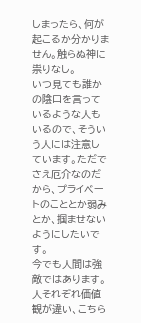しまったら、何が起こるか分かりません。触らぬ神に祟りなし。
いつ見ても誰かの陰口を言っているような人もいるので、そういう人には注意しています。ただでさえ厄介なのだから、プライベートのこととか弱みとか、掴ませないようにしたいです。
今でも人間は強敵ではあります。人それぞれ価値観が違い、こちら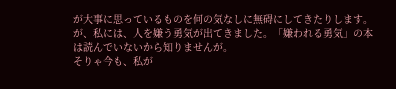が大事に思っているものを何の気なしに無碍にしてきたりします。
が、私には、人を嫌う勇気が出てきました。「嫌われる勇気」の本は読んでいないから知りませんが。
そりゃ今も、私が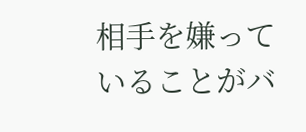相手を嫌っていることがバ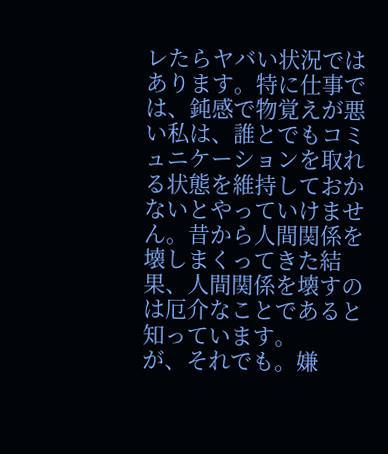レたらヤバい状況ではあります。特に仕事では、鈍感で物覚えが悪い私は、誰とでもコミュニケーションを取れる状態を維持しておかないとやっていけません。昔から人間関係を壊しまくってきた結果、人間関係を壊すのは厄介なことであると知っています。
が、それでも。嫌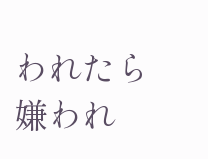われたら嫌われ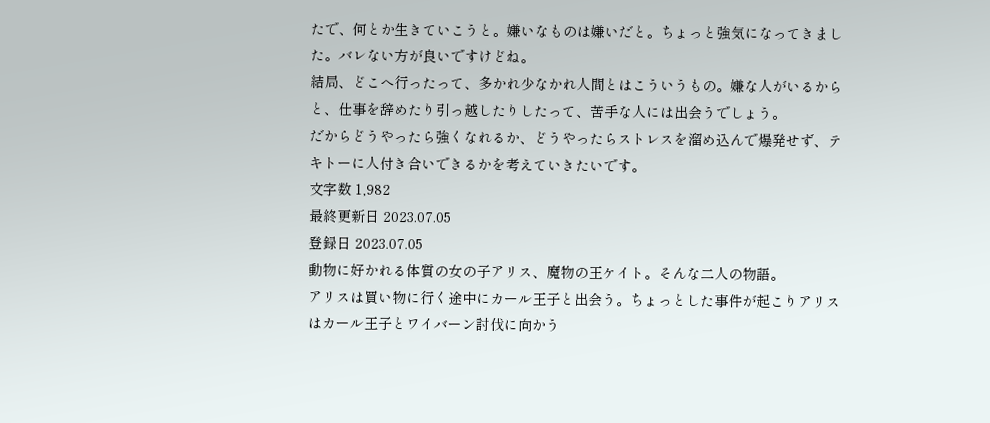たで、何とか生きていこうと。嫌いなものは嫌いだと。ちょっと強気になってきました。バレない方が良いですけどね。
結局、どこへ行ったって、多かれ少なかれ人間とはこういうもの。嫌な人がいるからと、仕事を辞めたり引っ越したりしたって、苦手な人には出会うでしょう。
だからどうやったら強くなれるか、どうやったらストレスを溜め込んで爆発せず、テキトーに人付き合いできるかを考えていきたいです。
文字数 1,982
最終更新日 2023.07.05
登録日 2023.07.05
動物に好かれる体質の女の子アリス、魔物の王ケイト。そんな二人の物語。
アリスは買い物に行く途中にカール王子と出会う。ちょっとした事件が起こりアリスはカール王子とワイバーン討伐に向かう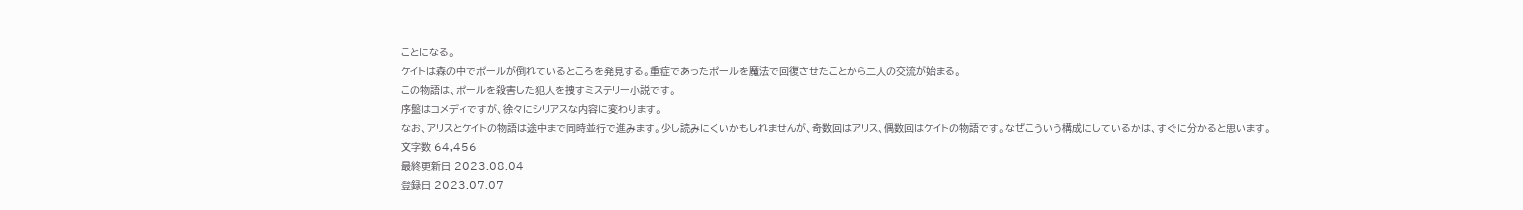ことになる。
ケイトは森の中でポールが倒れているところを発見する。重症であったポールを魔法で回復させたことから二人の交流が始まる。
この物語は、ポールを殺害した犯人を捜すミステリー小説です。
序盤はコメディですが、徐々にシリアスな内容に変わります。
なお、アリスとケイトの物語は途中まで同時並行で進みます。少し読みにくいかもしれませんが、奇数回はアリス、偶数回はケイトの物語です。なぜこういう構成にしているかは、すぐに分かると思います。
文字数 64,456
最終更新日 2023.08.04
登録日 2023.07.07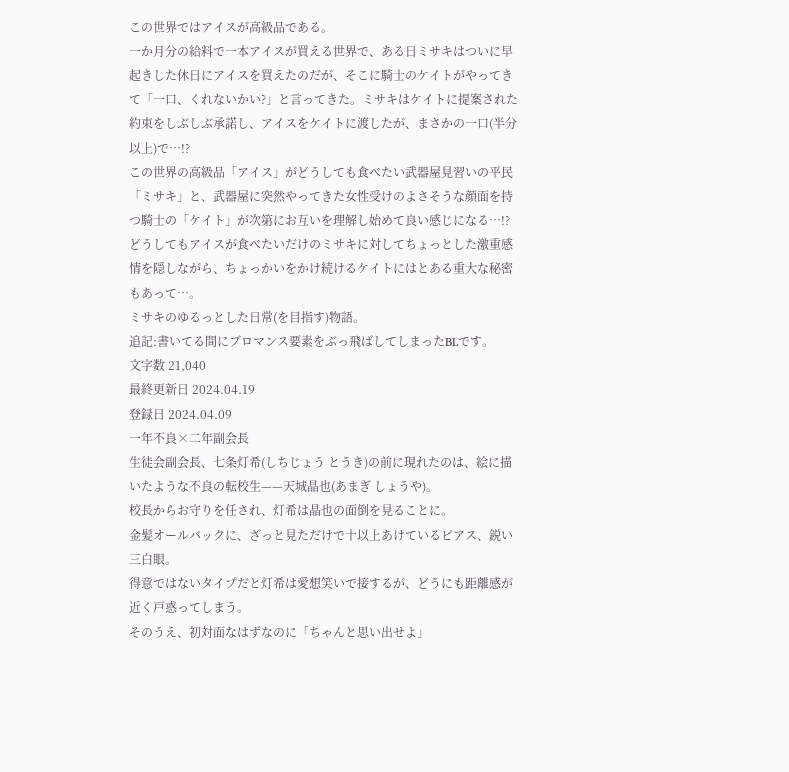この世界ではアイスが高級品である。
一か月分の給料で一本アイスが買える世界で、ある日ミサキはついに早起きした休日にアイスを買えたのだが、そこに騎士のケイトがやってきて「一口、くれないかい?」と言ってきた。ミサキはケイトに提案された約束をしぶしぶ承諾し、アイスをケイトに渡したが、まさかの一口(半分以上)で…!?
この世界の高級品「アイス」がどうしても食べたい武器屋見習いの平民「ミサキ」と、武器屋に突然やってきた女性受けのよさそうな顔面を持つ騎士の「ケイト」が次第にお互いを理解し始めて良い感じになる…!?
どうしてもアイスが食べたいだけのミサキに対してちょっとした激重感情を隠しながら、ちょっかいをかけ続けるケイトにはとある重大な秘密もあって…。
ミサキのゆるっとした日常(を目指す)物語。
追記:書いてる間にブロマンス要素をぶっ飛ばしてしまったBLです。
文字数 21,040
最終更新日 2024.04.19
登録日 2024.04.09
一年不良×二年副会長
生徒会副会長、七条灯希(しちじょう とうき)の前に現れたのは、絵に描いたような不良の転校生——天城晶也(あまぎ しょうや)。
校長からお守りを任され、灯希は晶也の面倒を見ることに。
金髪オールバックに、ざっと見ただけで十以上あけているピアス、鋭い三白眼。
得意ではないタイプだと灯希は愛想笑いで接するが、どうにも距離感が近く戸惑ってしまう。
そのうえ、初対面なはずなのに「ちゃんと思い出せよ」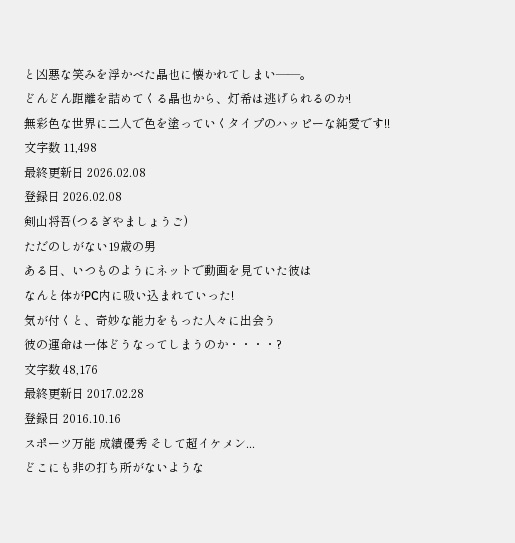と凶悪な笑みを浮かべた晶也に懐かれてしまい——。
どんどん距離を詰めてくる晶也から、灯希は逃げられるのか!
無彩色な世界に二人で色を塗っていくタイプのハッピーな純愛です!!
文字数 11,498
最終更新日 2026.02.08
登録日 2026.02.08
剣山将吾(つるぎやましょうご)
ただのしがない19歳の男
ある日、いつものようにネットで動画を見ていた彼は
なんと体がPC内に吸い込まれていった!
気が付くと、奇妙な能力をもった人々に出会う
彼の運命は一体どうなってしまうのか・・・・?
文字数 48,176
最終更新日 2017.02.28
登録日 2016.10.16
スポーツ万能 成績優秀 そして超イケメン...
どこにも非の打ち所がないような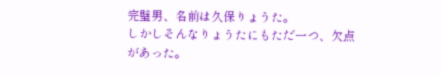完璧男、名前は久保りょうた。
しかしそんなりょうたにもただ一つ、欠点があった。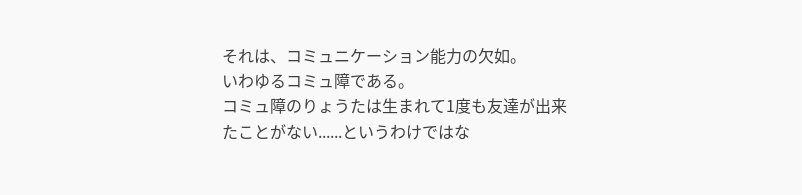それは、コミュニケーション能力の欠如。
いわゆるコミュ障である。
コミュ障のりょうたは生まれて1度も友達が出来たことがない......というわけではな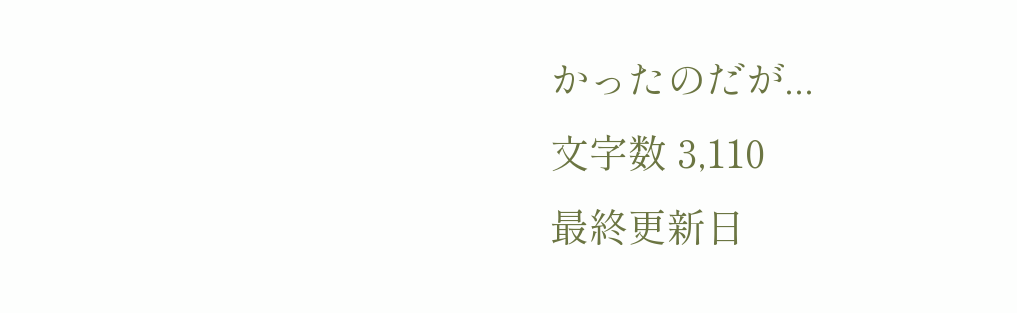かったのだが...
文字数 3,110
最終更新日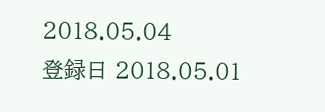2018.05.04
登録日 2018.05.01